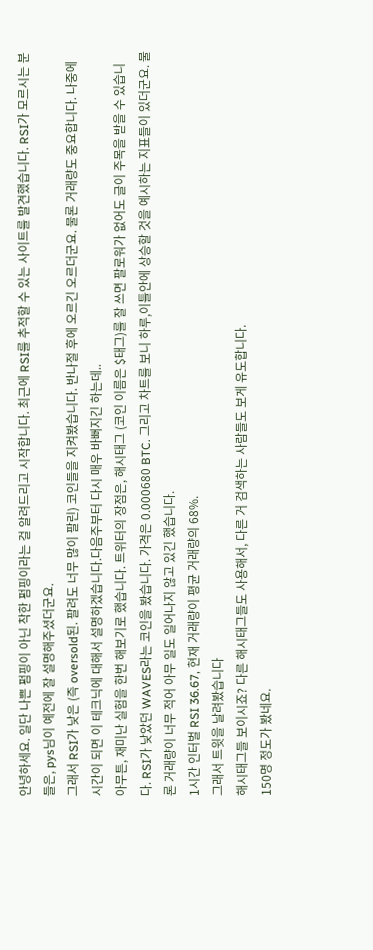안녕하세요. 일단 나쁜 펌핑이 아닌 착한 펌핑이라는 걸 알려드리고 시작합니다. 최근에 RSI를 추적할 수 있는 사이트를 발견했습니다. RSI가 모르시는 분들은, pys님이 예전에 잘 설명해주셨더군요.
그래서 RSI가 낮은 (즉 oversold된. 팔려도 너무 많이 팔린) 코인들을 지켜봤습니다. 반나절 후에 오르긴 오르더군요. 물론 거래량도 중요합니다. 나중에 시간이 되면 이 테크닉에 대해서 설명하겠습니다.다음주부터 다시 매우 바뻐지긴 하는데..
아무튼, 재미난 실험을 한번 해보기로 했습니다. 트위터의 장점은, 해시태그 (코인 이름은 $태그)를 잘 쓰면 팔로워가 없어도 글이 주목을 받을 수 있습니다. RSI가 낮았던 WAVES라는 코인을 봤습니다. 가격은 0.000680 BTC. 그리고 차트를 보니 하루,이틀안에 상승할 것을 예시하는 지표들이 있더군요. 물론 거래량이 너무 적어 아무 일도 일어나지 않고 있긴 했습니다.
1시간 인터벌 RSI 36.67, 현재 거래량이 평균 거래량의 68%.
그래서 트윗을 날려봤습니다
해시태그들 보이시죠? 다른 해시태그들도 사용해서, 다른 거 검색하는 사람들도 보게 유도합니다.
150명 정도가 봤네요.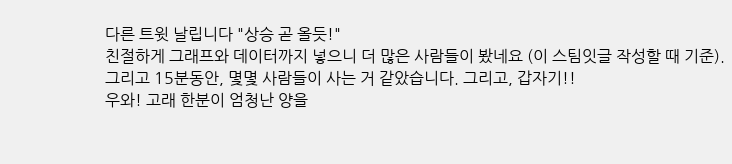다른 트윗 날립니다 "상승 곧 올듯!"
친절하게 그래프와 데이터까지 넣으니 더 많은 사람들이 봤네요 (이 스팀잇글 작성할 때 기준).
그리고 15분동안, 몇몇 사람들이 사는 거 같았습니다. 그리고, 갑자기!!
우와! 고래 한분이 엄청난 양을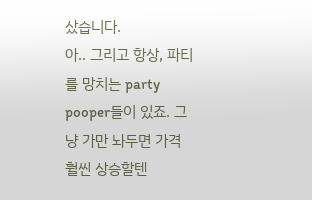샀습니다.
아.. 그리고 항상, 파티를 망치는 party pooper들이 있죠. 그냥 가만 놔두면 가격 훨씬 상승할텐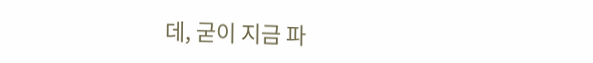데, 굳이 지금 파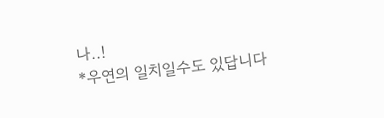나..!
*우연의 일치일수도 있답니다